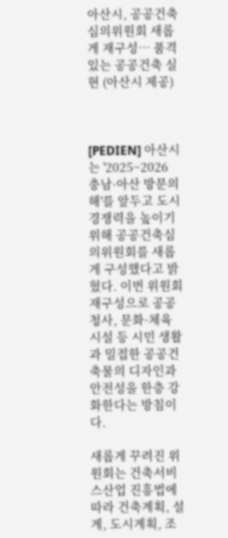아산시, 공공건축심의위원회 새롭게 재구성… 품격 있는 공공건축 실현 (아산시 제공)



[PEDIEN] 아산시는 '2025~2026 충남·아산 방문의 해'를 앞두고 도시 경쟁력을 높이기 위해 공공건축심의위원회를 새롭게 구성했다고 밝혔다. 이번 위원회 재구성으로 공공청사, 문화·체육시설 등 시민 생활과 밀접한 공공건축물의 디자인과 안전성을 한층 강화한다는 방침이다.

새롭게 꾸려진 위원회는 건축서비스산업 진흥법에 따라 건축계획, 설계, 도시계획, 조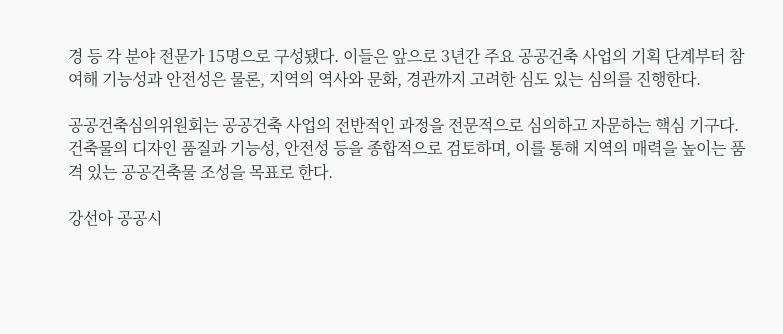경 등 각 분야 전문가 15명으로 구성됐다. 이들은 앞으로 3년간 주요 공공건축 사업의 기획 단계부터 참여해 기능성과 안전성은 물론, 지역의 역사와 문화, 경관까지 고려한 심도 있는 심의를 진행한다.

공공건축심의위원회는 공공건축 사업의 전반적인 과정을 전문적으로 심의하고 자문하는 핵심 기구다. 건축물의 디자인 품질과 기능성, 안전성 등을 종합적으로 검토하며, 이를 통해 지역의 매력을 높이는 품격 있는 공공건축물 조성을 목표로 한다.

강선아 공공시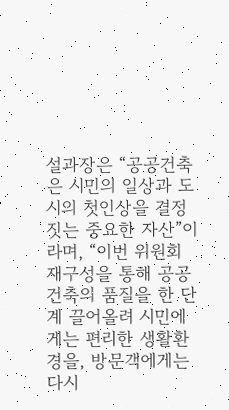설과장은 “공공건축은 시민의 일상과 도시의 첫인상을 결정짓는 중요한 자산”이라며, “이번 위원회 재구성을 통해 공공건축의 품질을 한 단계 끌어올려 시민에게는 편리한 생활환경을, 방문객에게는 다시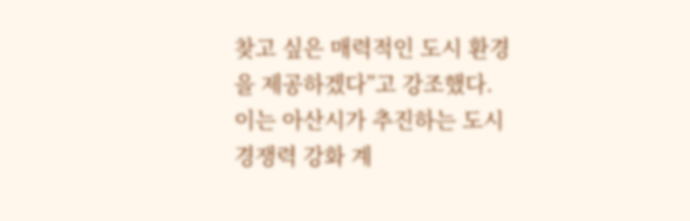찾고 싶은 매력적인 도시 환경을 제공하겠다”고 강조했다. 이는 아산시가 추진하는 도시 경쟁력 강화 계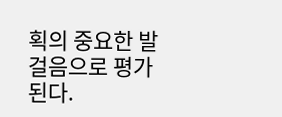획의 중요한 발걸음으로 평가된다.